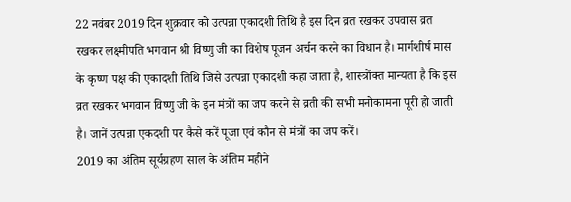22 नवंबर 2019 दिन शुक्रवार को उत्पन्ना एकादशी तिथि है इस दिन व्रत रखकर उपवास व्रत रखकर लक्ष्मीपति भगवान श्री विष्णु जी का विशेष पूजन अर्चन करने का विधान है। मार्गशीर्ष मास के कृष्ण पक्ष की एकादशी तिथि जिसे उत्पन्ना एकादशी कहा जाता है, शास्त्रोंक्त मान्यता है कि इस व्रत रखकर भगवान विष्णु जी के इन मंत्रों का जप करने से व्रती की सभी मनोकामना पूरी हो जाती है। जानें उत्पन्ना एकदशी पर कैसे करें पूजा एवं कौन से मंत्रों का जप करें।
2019 का अंतिम सूर्यग्रहण साल के अंतिम महीने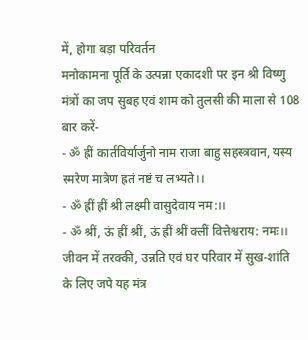में, होगा बड़ा परिवर्तन
मनोकामना पूर्ति के उत्पन्ना एकादशी पर इन श्री विष्णु मंत्रों का जप सुबह एवं शाम को तुलसी की माला से 108 बार करें-
- ॐ ह्रीं कार्तविर्यार्जुनो नाम राजा बाहु सहस्त्रवान, यस्य स्मरेण मात्रेण ह्रतं नष्टं च लभ्यते।।
- ॐ ह्रीं ह्रीं श्री लक्ष्मी वासुदेवाय नम:।।
- ॐ श्रीं, ऊं ह्रीं श्रीं, ऊं ह्रीं श्रीं क्लीं वित्तेश्वराय: नमः।।
जीवन में तरक्की, उन्नति एवं घर परिवार में सुख-शांति के लिए जपे यह मंत्र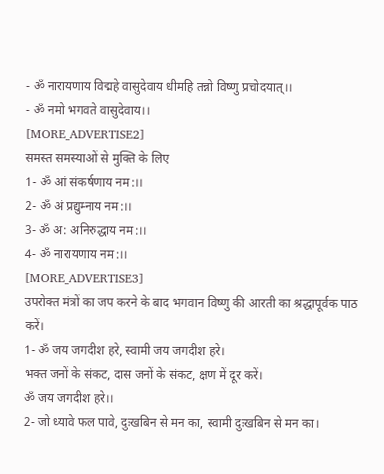- ॐ नारायणाय विद्महे वासुदेवाय धीमहि तन्नो विष्णु प्रचोदयात्।।
- ॐ नमो भगवते वासुदेवाय।।
[MORE_ADVERTISE2]
समस्त समस्याओं से मुक्ति के लिए
1- ॐ आं संकर्षणाय नम:।।
2- ॐ अं प्रद्युम्नाय नम:।।
3- ॐ अ: अनिरुद्धाय नम:।।
4- ॐ नारायणाय नम:।।
[MORE_ADVERTISE3]
उपरोक्त मंत्रों का जप करने के बाद भगवान विष्णु की आरती का श्रद्धापूर्वक पाठ करें।
1- ॐ जय जगदीश हरे, स्वामी जय जगदीश हरे।
भक्त जनों के संकट, दास जनों के संकट, क्षण में दूर करें।
ॐ जय जगदीश हरे।।
2- जो ध्यावे फल पावे, दुःखबिन से मन का, स्वामी दुःखबिन से मन का।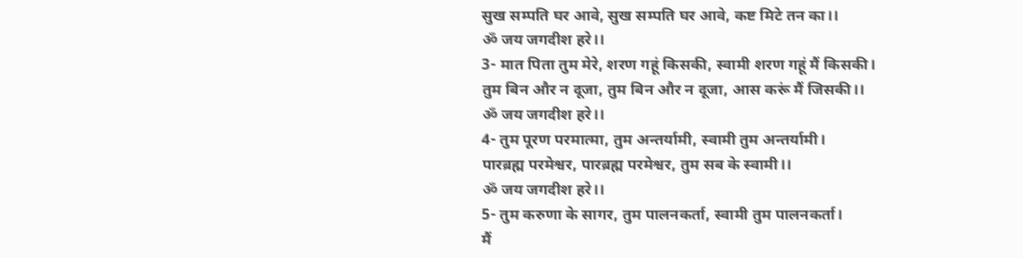सुख सम्पति घर आवे, सुख सम्पति घर आवे, कष्ट मिटे तन का।।
ॐ जय जगदीश हरे।।
3- मात पिता तुम मेरे, शरण गहूं किसकी, स्वामी शरण गहूं मैं किसकी।
तुम बिन और न दूजा, तुम बिन और न दूजा, आस करूं मैं जिसकी।।
ॐ जय जगदीश हरे।।
4- तुम पूरण परमात्मा, तुम अन्तर्यामी, स्वामी तुम अन्तर्यामी।
पारब्रह्म परमेश्वर, पारब्रह्म परमेश्वर, तुम सब के स्वामी।।
ॐ जय जगदीश हरे।।
5- तुम करुणा के सागर, तुम पालनकर्ता, स्वामी तुम पालनकर्ता।
मैं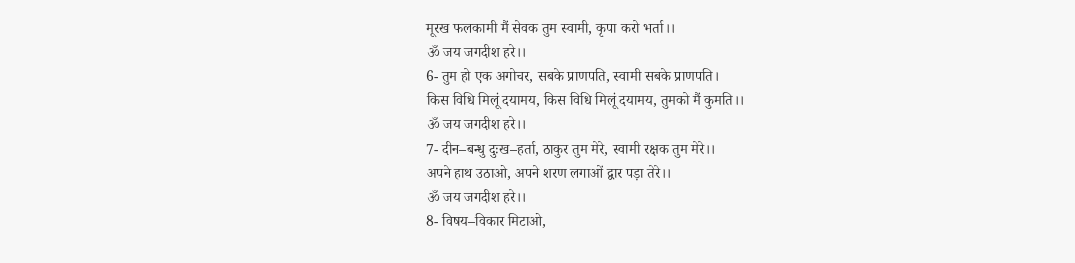मूरख फलकामी मैं सेवक तुम स्वामी, कृपा करो भर्ता।।
ॐ जय जगदीश हरे।।
6- तुम हो एक अगोचर, सबके प्राणपति, स्वामी सबके प्राणपति।
किस विधि मिलूं दयामय, किस विधि मिलूं दयामय, तुमको मैं कुमति।।
ॐ जय जगदीश हरे।।
7- दीन–बन्धु दुःख–हर्ता, ठाकुर तुम मेरे, स्वामी रक्षक तुम मेरे।।
अपने हाथ उठाओ, अपने शरण लगाओं द्वार पड़ा तेरे।।
ॐ जय जगदीश हरे।।
8- विषय–विकार मिटाओ,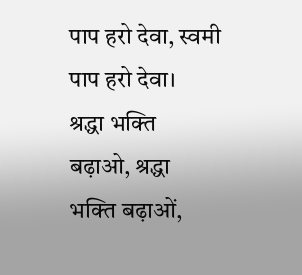पाप हरो देवा, स्वमी पाप हरो देवा।
श्रद्धा भक्ति बढ़ाओ, श्रद्धा भक्ति बढ़ाओं,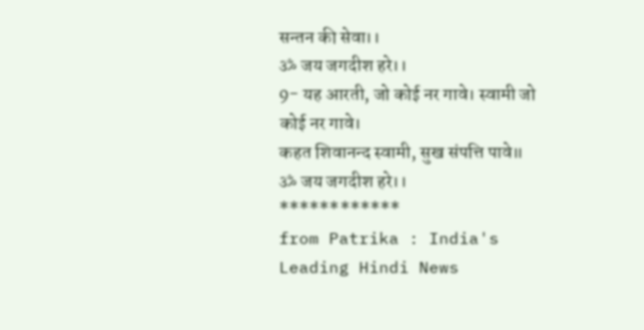सन्तन की सेवा।।
ॐ जय जगदीश हरे।।
9- यह आरती, जो कोई नर गावे। स्वामी जो कोई नर गावे।
कहत शिवानन्द स्वामी, सुख संपत्ति पावे॥
ॐ जय जगदीश हरे।।
************
from Patrika : India's Leading Hindi News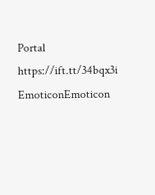Portal https://ift.tt/34bqx3i
EmoticonEmoticon